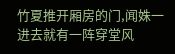竹夏推开厢房的门,闻姝一进去就有一阵穿堂风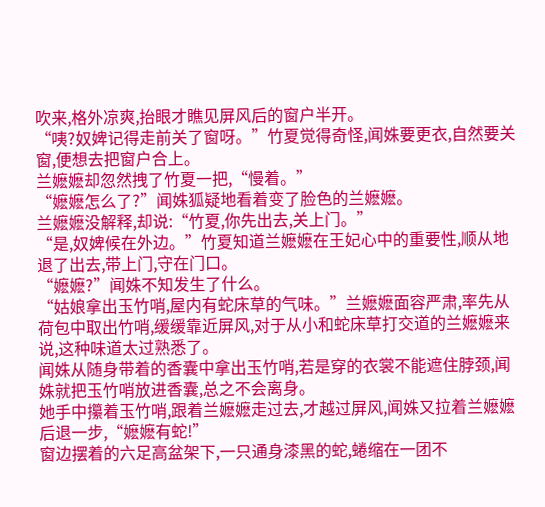吹来,格外凉爽,抬眼才瞧见屏风后的窗户半开。
“咦?奴婢记得走前关了窗呀。”竹夏觉得奇怪,闻姝要更衣,自然要关窗,便想去把窗户合上。
兰嬷嬷却忽然拽了竹夏一把,“慢着。”
“嬷嬷怎么了?”闻姝狐疑地看着变了脸色的兰嬷嬷。
兰嬷嬷没解释,却说:“竹夏,你先出去,关上门。”
“是,奴婢候在外边。”竹夏知道兰嬷嬷在王妃心中的重要性,顺从地退了出去,带上门,守在门口。
“嬷嬷?”闻姝不知发生了什么。
“姑娘拿出玉竹哨,屋内有蛇床草的气味。”兰嬷嬷面容严肃,率先从荷包中取出竹哨,缓缓靠近屏风,对于从小和蛇床草打交道的兰嬷嬷来说,这种味道太过熟悉了。
闻姝从随身带着的香囊中拿出玉竹哨,若是穿的衣裳不能遮住脖颈,闻姝就把玉竹哨放进香囊,总之不会离身。
她手中攥着玉竹哨,跟着兰嬷嬷走过去,才越过屏风,闻姝又拉着兰嬷嬷后退一步,“嬷嬷有蛇!”
窗边摆着的六足高盆架下,一只通身漆黑的蛇,蜷缩在一团不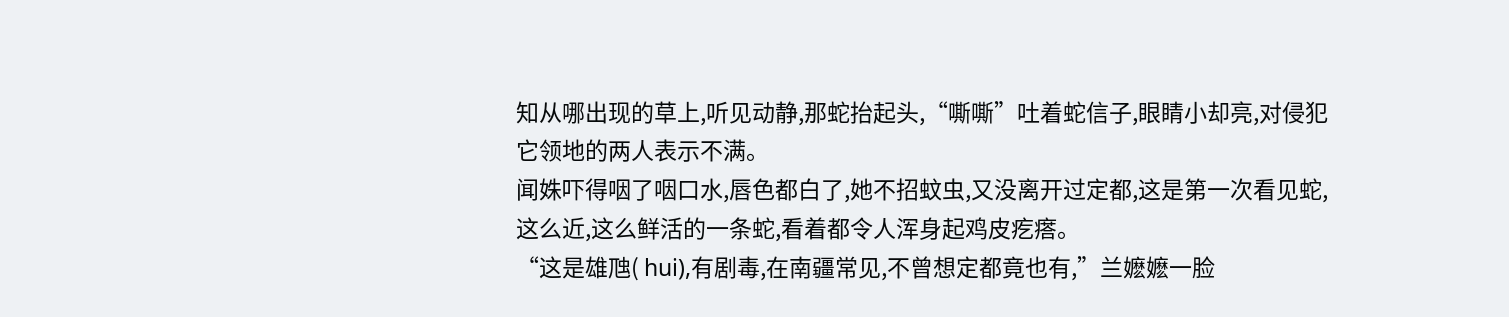知从哪出现的草上,听见动静,那蛇抬起头,“嘶嘶”吐着蛇信子,眼睛小却亮,对侵犯它领地的两人表示不满。
闻姝吓得咽了咽口水,唇色都白了,她不招蚊虫,又没离开过定都,这是第一次看见蛇,这么近,这么鲜活的一条蛇,看着都令人浑身起鸡皮疙瘩。
“这是雄虺( hui),有剧毒,在南疆常见,不曾想定都竟也有,”兰嬷嬷一脸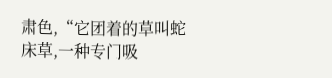肃色,“它团着的草叫蛇床草,一种专门吸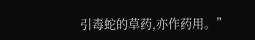引毒蛇的草药,亦作药用。”